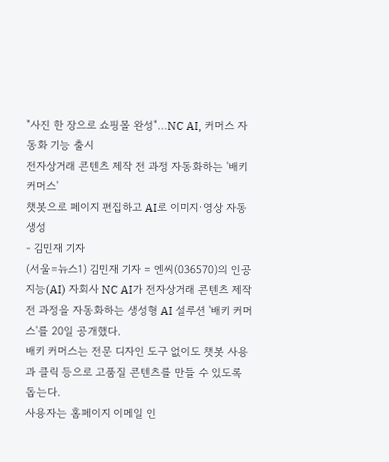"사진 한 장으로 쇼핑몰 완성"…NC AI, 커머스 자동화 기능 출시
전자상거래 콘텐츠 제작 전 과정 자동화하는 '배키 커머스'
챗봇으로 페이지 편집하고 AI로 이미지·영상 자동 생성
- 김민재 기자
(서울=뉴스1) 김민재 기자 = 엔씨(036570)의 인공지능(AI) 자회사 NC AI가 전자상거래 콘텐츠 제작 전 과정을 자동화하는 생성형 AI 설루션 '배키 커머스'를 20일 공개했다.
배키 커머스는 전문 디자인 도구 없이도 챗봇 사용과 클릭 등으로 고품질 콘텐츠를 만들 수 있도록 돕는다.
사용자는 홈페이지 이메일 인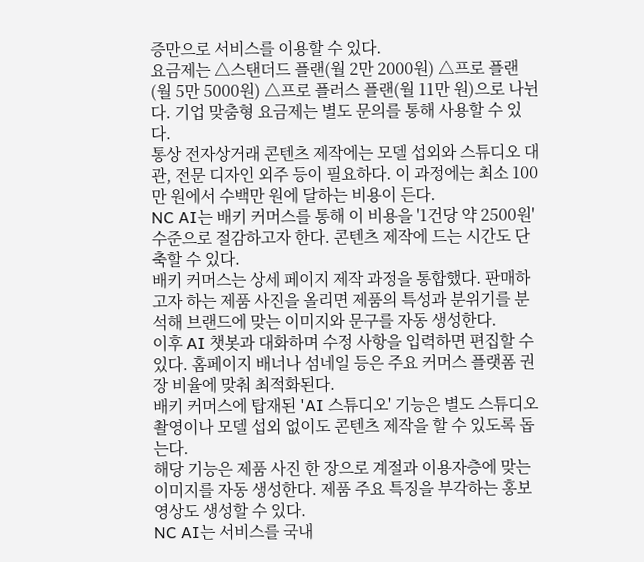증만으로 서비스를 이용할 수 있다.
요금제는 △스탠더드 플랜(월 2만 2000원) △프로 플랜(월 5만 5000원) △프로 플러스 플랜(월 11만 원)으로 나뉜다. 기업 맞춤형 요금제는 별도 문의를 통해 사용할 수 있다.
통상 전자상거래 콘텐츠 제작에는 모델 섭외와 스튜디오 대관, 전문 디자인 외주 등이 필요하다. 이 과정에는 최소 100만 원에서 수백만 원에 달하는 비용이 든다.
NC AI는 배키 커머스를 통해 이 비용을 '1건당 약 2500원' 수준으로 절감하고자 한다. 콘텐츠 제작에 드는 시간도 단축할 수 있다.
배키 커머스는 상세 페이지 제작 과정을 통합했다. 판매하고자 하는 제품 사진을 올리면 제품의 특성과 분위기를 분석해 브랜드에 맞는 이미지와 문구를 자동 생성한다.
이후 AI 챗봇과 대화하며 수정 사항을 입력하면 편집할 수 있다. 홈페이지 배너나 섬네일 등은 주요 커머스 플랫폼 권장 비율에 맞춰 최적화된다.
배키 커머스에 탑재된 'AI 스튜디오' 기능은 별도 스튜디오 촬영이나 모델 섭외 없이도 콘텐츠 제작을 할 수 있도록 돕는다.
해당 기능은 제품 사진 한 장으로 계절과 이용자층에 맞는 이미지를 자동 생성한다. 제품 주요 특징을 부각하는 홍보 영상도 생성할 수 있다.
NC AI는 서비스를 국내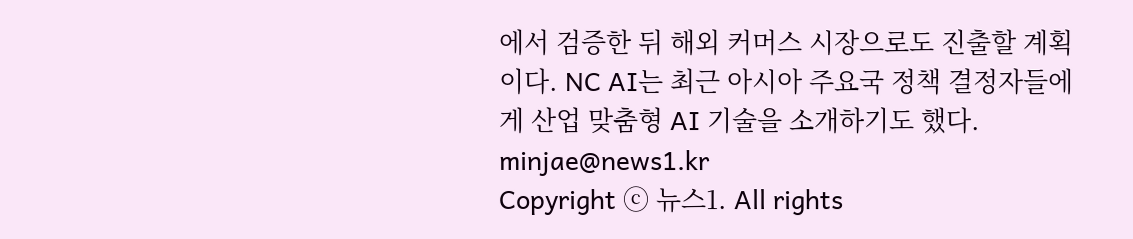에서 검증한 뒤 해외 커머스 시장으로도 진출할 계획이다. NC AI는 최근 아시아 주요국 정책 결정자들에게 산업 맞춤형 AI 기술을 소개하기도 했다.
minjae@news1.kr
Copyright ⓒ 뉴스1. All rights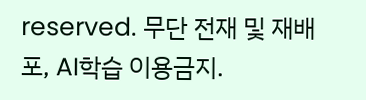reserved. 무단 전재 및 재배포, AI학습 이용금지.